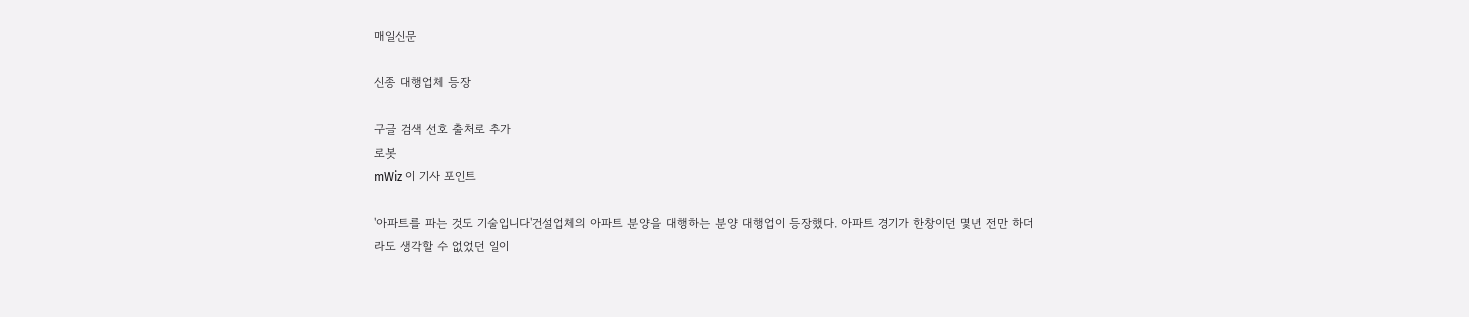매일신문

신종 대행업체 등장

구글 검색 선호 출처로 추가
로봇
mWiz 이 기사 포인트

'아파트를 파는 것도 기술입니다'건설업체의 아파트 분양을 대행하는 분양 대행업이 등장했다. 아파트 경기가 한창이던 몇년 전만 하더라도 생각할 수 없었던 일이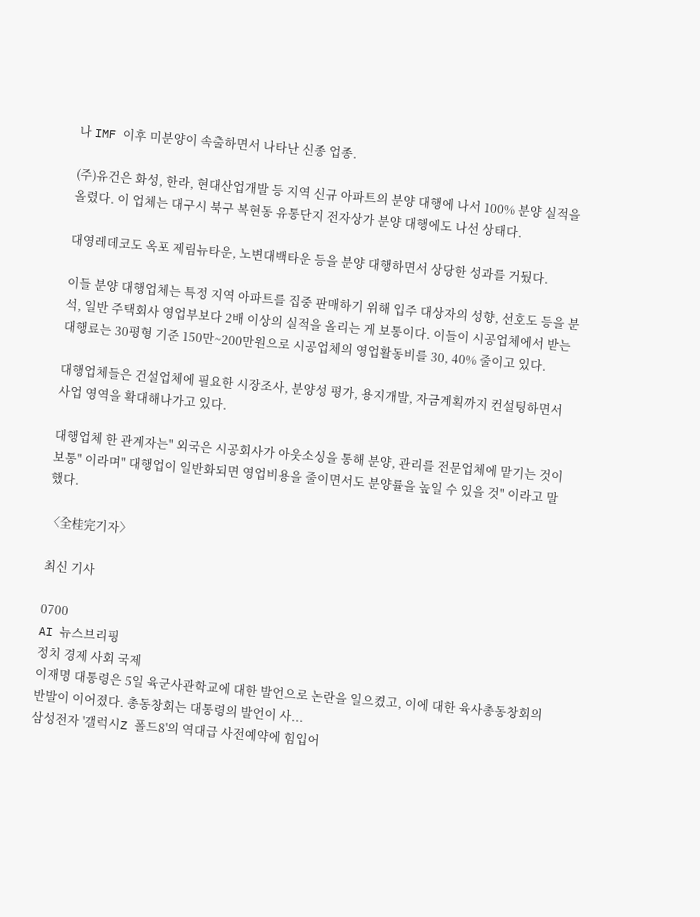나 IMF 이후 미분양이 속출하면서 나타난 신종 업종.

(주)유건은 화성, 한라, 현대산업개발 등 지역 신규 아파트의 분양 대행에 나서 100% 분양 실적을 올렸다. 이 업체는 대구시 북구 복현동 유통단지 전자상가 분양 대행에도 나선 상태다.

대영레데코도 옥포 제림뉴타운, 노변대백타운 등을 분양 대행하면서 상당한 성과를 거뒀다.

이들 분양 대행업체는 특정 지역 아파트를 집중 판매하기 위해 입주 대상자의 성향, 선호도 등을 분석, 일반 주택회사 영업부보다 2배 이상의 실적을 올리는 게 보통이다. 이들이 시공업체에서 받는 대행료는 30평형 기준 150만~200만원으로 시공업체의 영업활동비를 30, 40% 줄이고 있다.

대행업체들은 건설업체에 필요한 시장조사, 분양성 평가, 용지개발, 자금계획까지 컨설팅하면서 사업 영역을 확대해나가고 있다.

대행업체 한 관계자는" 외국은 시공회사가 아웃소싱을 통해 분양, 관리를 전문업체에 맡기는 것이 보통" 이라며" 대행업이 일반화되면 영업비용을 줄이면서도 분양률을 높일 수 있을 것" 이라고 말했다.

〈全桂完기자〉

최신 기사

0700
AI 뉴스브리핑
정치 경제 사회 국제
이재명 대통령은 5일 육군사관학교에 대한 발언으로 논란을 일으켰고, 이에 대한 육사총동창회의 반발이 이어졌다. 총동창회는 대통령의 발언이 사...
삼성전자 '갤럭시Z 폴드8'의 역대급 사전예약에 힘입어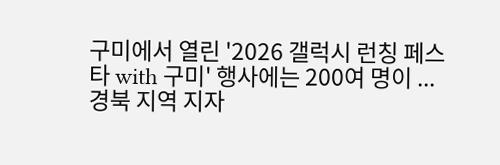구미에서 열린 '2026 갤럭시 런칭 페스타 with 구미' 행사에는 200여 명이 ...
경북 지역 지자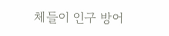체들이 인구 방어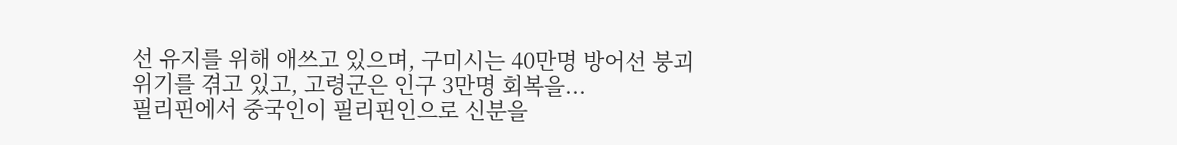선 유지를 위해 애쓰고 있으며, 구미시는 40만명 방어선 붕괴 위기를 겪고 있고, 고령군은 인구 3만명 회복을...
필리핀에서 중국인이 필리핀인으로 신분을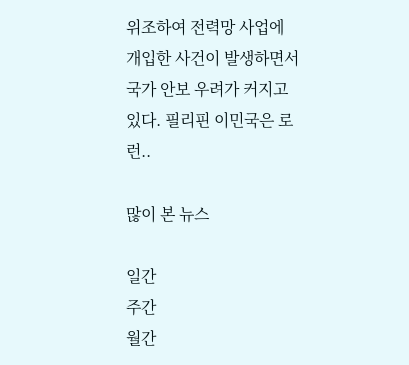위조하여 전력망 사업에 개입한 사건이 발생하면서 국가 안보 우려가 커지고 있다. 필리핀 이민국은 로런..

많이 본 뉴스

일간
주간
월간